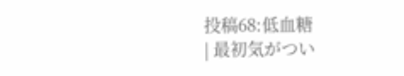投稿68:低血糖
| 最初気がつい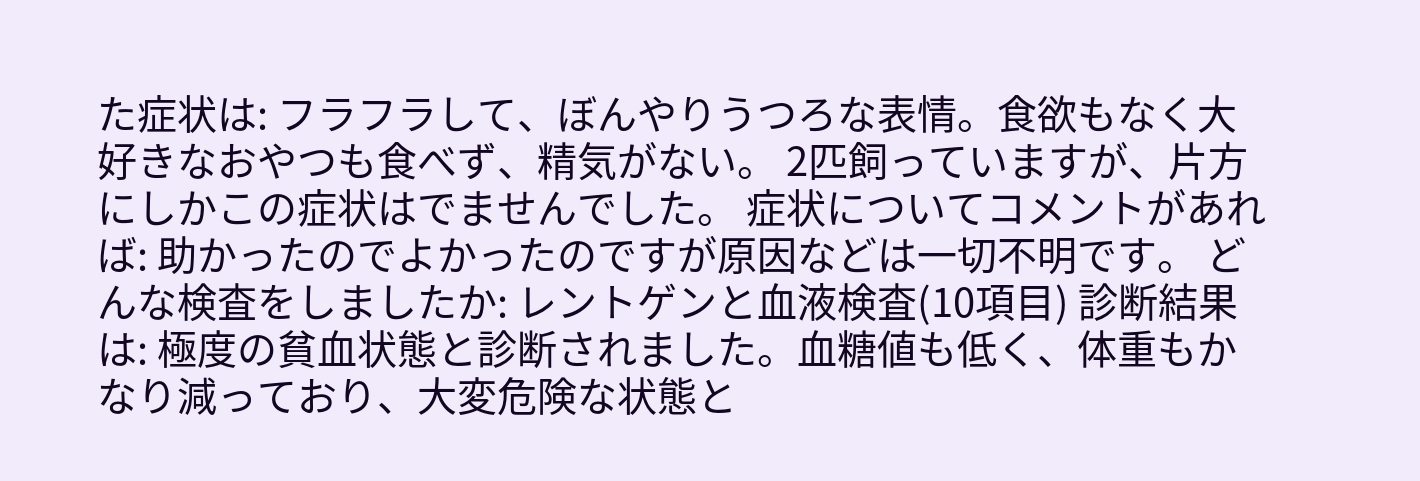た症状は: フラフラして、ぼんやりうつろな表情。食欲もなく大好きなおやつも食べず、精気がない。 2匹飼っていますが、片方にしかこの症状はでませんでした。 症状についてコメントがあれば: 助かったのでよかったのですが原因などは一切不明です。 どんな検査をしましたか: レントゲンと血液検査(10項目) 診断結果は: 極度の貧血状態と診断されました。血糖値も低く、体重もかなり減っており、大変危険な状態と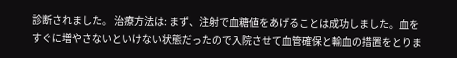診断されました。 治療方法は: まず、注射で血糖値をあげることは成功しました。血をすぐに増やさないといけない状態だったので入院させて血管確保と輸血の措置をとりま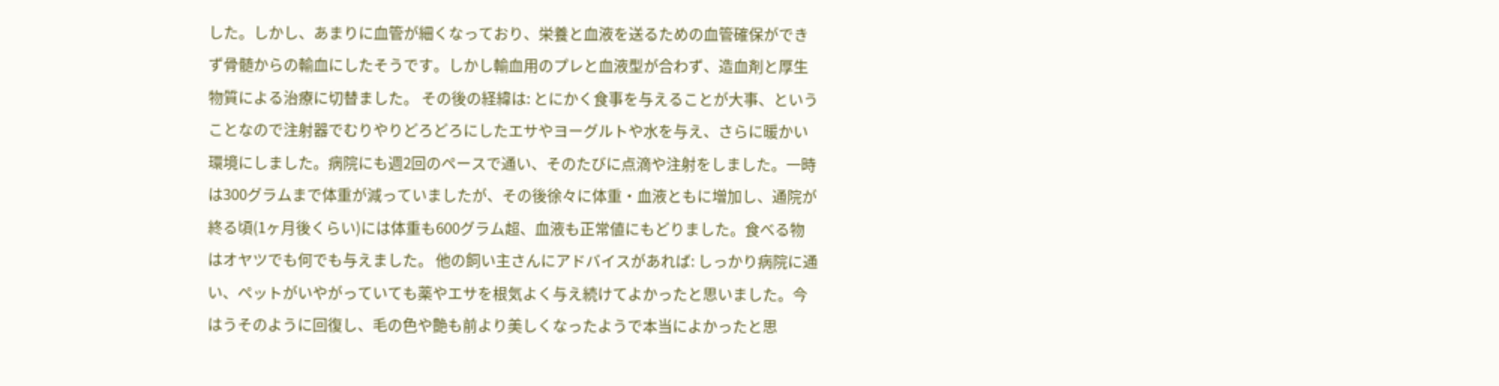した。しかし、あまりに血管が細くなっており、栄養と血液を送るための血管確保ができず骨髄からの輸血にしたそうです。しかし輸血用のプレと血液型が合わず、造血剤と厚生物質による治療に切替ました。 その後の経緯は: とにかく食事を与えることが大事、ということなので注射器でむりやりどろどろにしたエサやヨーグルトや水を与え、さらに暖かい環境にしました。病院にも週2回のペースで通い、そのたびに点滴や注射をしました。一時は300グラムまで体重が減っていましたが、その後徐々に体重・血液ともに増加し、通院が終る頃(1ヶ月後くらい)には体重も600グラム超、血液も正常値にもどりました。食べる物はオヤツでも何でも与えました。 他の飼い主さんにアドバイスがあれば: しっかり病院に通い、ペットがいやがっていても薬やエサを根気よく与え続けてよかったと思いました。今はうそのように回復し、毛の色や艶も前より美しくなったようで本当によかったと思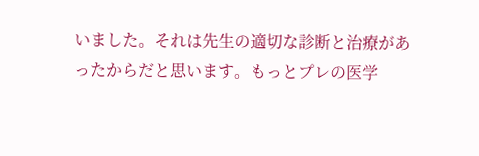いました。それは先生の適切な診断と治療があったからだと思います。もっとプレの医学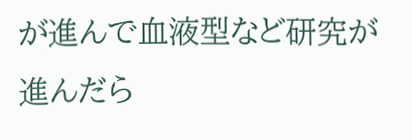が進んで血液型など研究が進んだら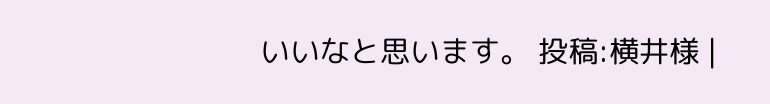いいなと思います。 投稿:横井様 |